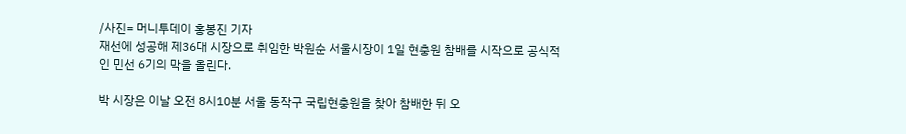/사진= 머니투데이 홍봉진 기자
재선에 성공해 제36대 시장으로 취임한 박원순 서울시장이 1일 현충원 참배를 시작으로 공식적인 민선 6기의 막을 올린다.

박 시장은 이날 오전 8시10분 서울 동작구 국립현충원을 찾아 참배한 뒤 오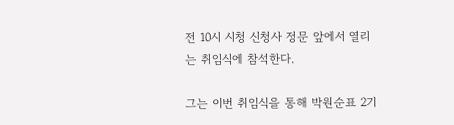전 10시 시청 신청사 정문 앞에서 열리는 취임식에 참석한다.

그는 이번 취임식을 통해 박원순표 2기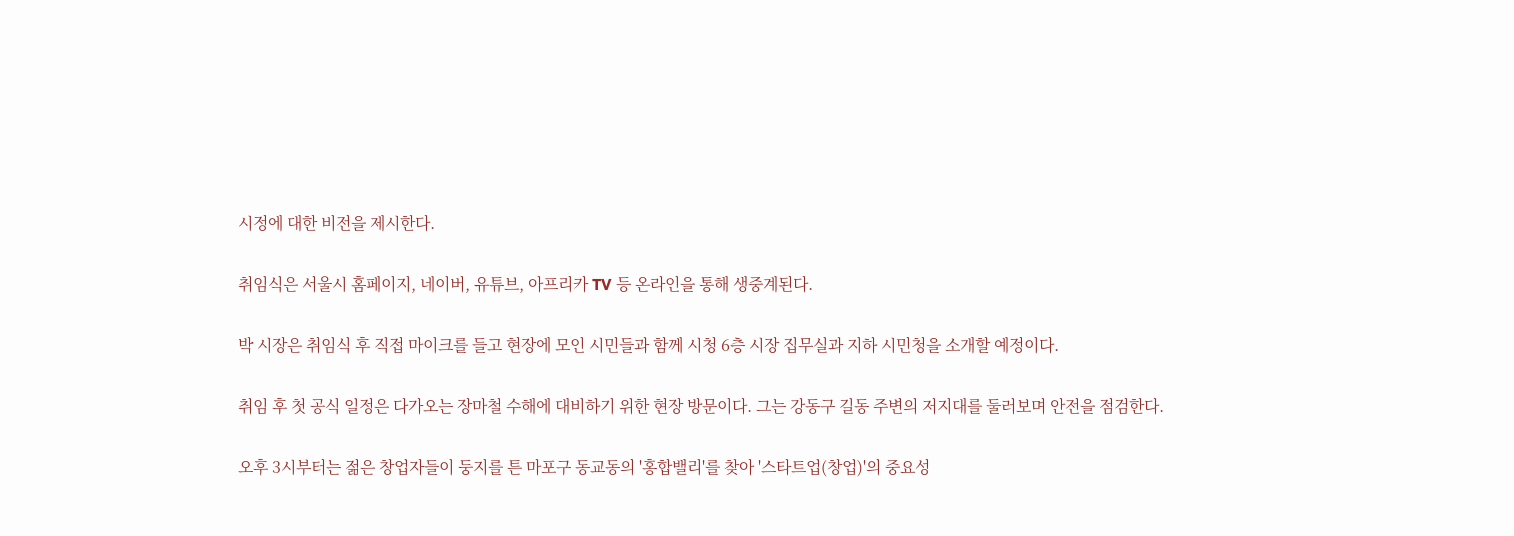시정에 대한 비전을 제시한다.

취임식은 서울시 홈페이지, 네이버, 유튜브, 아프리카 TV 등 온라인을 통해 생중계된다.

박 시장은 취임식 후 직접 마이크를 들고 현장에 모인 시민들과 함께 시청 6층 시장 집무실과 지하 시민청을 소개할 예정이다.

취임 후 첫 공식 일정은 다가오는 장마철 수해에 대비하기 위한 현장 방문이다. 그는 강동구 길동 주변의 저지대를 둘러보며 안전을 점검한다.

오후 3시부터는 젊은 창업자들이 둥지를 튼 마포구 동교동의 '홍합밸리'를 찾아 '스타트업(창업)'의 중요성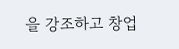을 강조하고 창업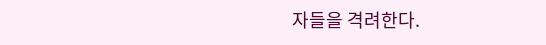자들을 격려한다.